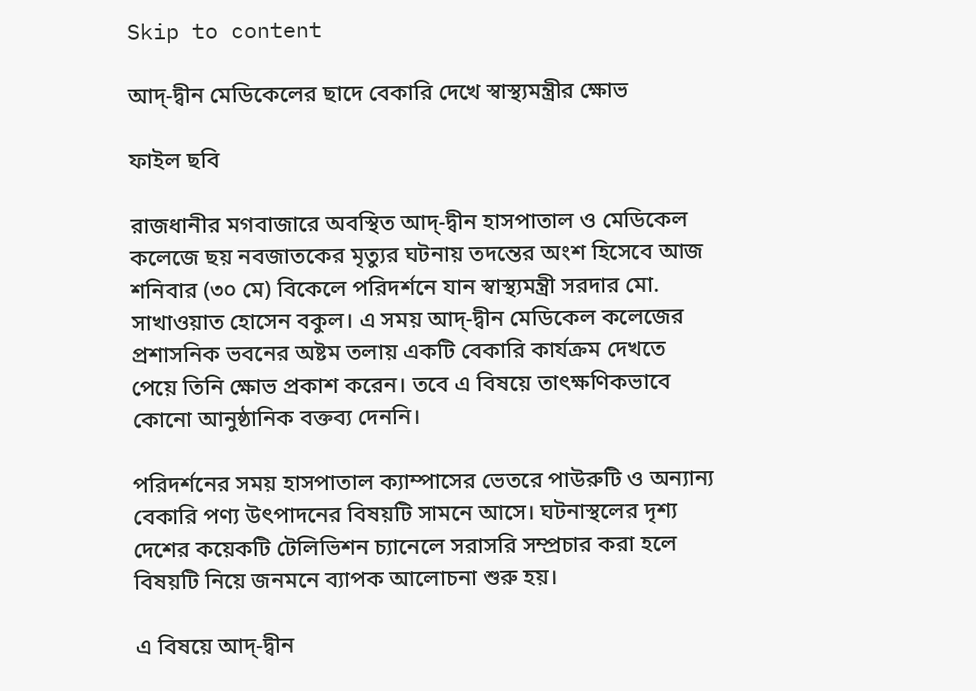Skip to content

আদ্-দ্বীন মেডিকেলের ছাদে বেকারি দেখে স্বাস্থ্যমন্ত্রীর ক্ষোভ

ফাইল ছবি

রাজধানীর মগবাজারে অবস্থিত আদ্-দ্বীন হাসপাতাল ও মেডিকেল কলেজে ছয় নবজাতকের মৃত্যুর ঘটনায় তদন্তের অংশ হিসেবে আজ শনিবার (৩০ মে) বিকেলে পরিদর্শনে যান স্বাস্থ্যমন্ত্রী সরদার মো. সাখাওয়াত হোসেন বকুল। এ সময় আদ্-দ্বীন মেডিকেল কলেজের প্রশাসনিক ভবনের অষ্টম তলায় একটি বেকারি কার্যক্রম দেখতে পেয়ে তিনি ক্ষোভ প্রকাশ করেন। তবে এ বিষয়ে তাৎক্ষণিকভাবে কোনো আনুষ্ঠানিক বক্তব্য দেননি।

পরিদর্শনের সময় হাসপাতাল ক্যাম্পাসের ভেতরে পাউরুটি ও অন্যান্য বেকারি পণ্য উৎপাদনের বিষয়টি সামনে আসে। ঘটনাস্থলের দৃশ্য দেশের কয়েকটি টেলিভিশন চ্যানেলে সরাসরি সম্প্রচার করা হলে বিষয়টি নিয়ে জনমনে ব্যাপক আলোচনা শুরু হয়।

এ বিষয়ে আদ্-দ্বীন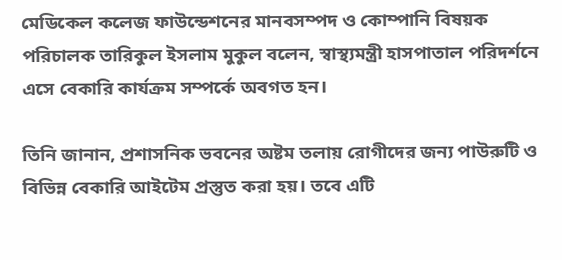মেডিকেল কলেজ ফাউন্ডেশনের মানবসম্পদ ও কোম্পানি বিষয়ক পরিচালক তারিকুল ইসলাম মুকুল বলেন, স্বাস্থ্যমন্ত্রী হাসপাতাল পরিদর্শনে এসে বেকারি কার্যক্রম সম্পর্কে অবগত হন।

তিনি জানান, প্রশাসনিক ভবনের অষ্টম তলায় রোগীদের জন্য পাউরুটি ও বিভিন্ন বেকারি আইটেম প্রস্তুত করা হয়। তবে এটি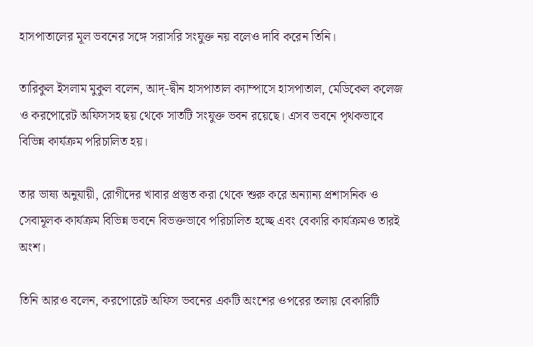হাসপাতালের মূল ভবনের সঙ্গে সরাসরি সংযুক্ত নয় বলেও দাবি করেন তিনি।

তারিকুল ইসলাম মুকুল বলেন, আদ্-দ্বীন হাসপাতাল ক্যাম্পাসে হাসপাতাল, মেডিকেল কলেজ ও করপোরেট অফিসসহ ছয় থেকে সাতটি সংযুক্ত ভবন রয়েছে। এসব ভবনে পৃথকভাবে বিভিন্ন কার্যক্রম পরিচালিত হয়।

তার ভাষ্য অনুযায়ী, রোগীদের খাবার প্রস্তুত করা থেকে শুরু করে অন্যান্য প্রশাসনিক ও সেবামূলক কার্যক্রম বিভিন্ন ভবনে বিভক্তভাবে পরিচালিত হচ্ছে এবং বেকারি কার্যক্রমও তারই অংশ।

তিনি আরও বলেন, করপোরেট অফিস ভবনের একটি অংশের ওপরের তলায় বেকারিটি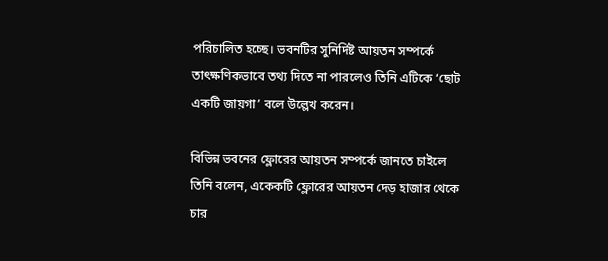পরিচালিত হচ্ছে। ভবনটির সুনির্দিষ্ট আয়তন সম্পর্কে তাৎক্ষণিকভাবে তথ্য দিতে না পারলেও তিনি এটিকে ‘ছোট একটি জায়গা’ বলে উল্লেখ করেন।

বিভিন্ন ভবনের ফ্লোরের আয়তন সম্পর্কে জানতে চাইলে তিনি বলেন, একেকটি ফ্লোরের আয়তন দেড় হাজার থেকে চার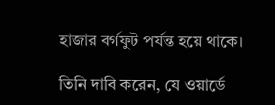হাজার বর্গফুট পর্যন্ত হয়ে থাকে।

তিনি দাবি করেন, যে ওয়ার্ডে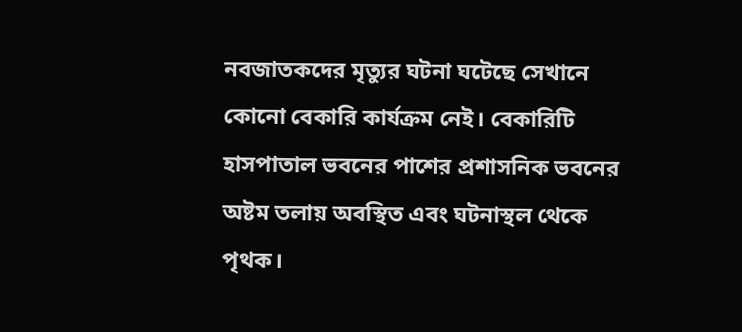নবজাতকদের মৃত্যুর ঘটনা ঘটেছে সেখানে কোনো বেকারি কার্যক্রম নেই। বেকারিটি হাসপাতাল ভবনের পাশের প্রশাসনিক ভবনের অষ্টম তলায় অবস্থিত এবং ঘটনাস্থল থেকে পৃথক।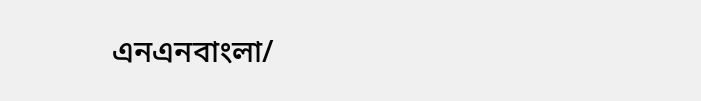এনএনবাংলা/